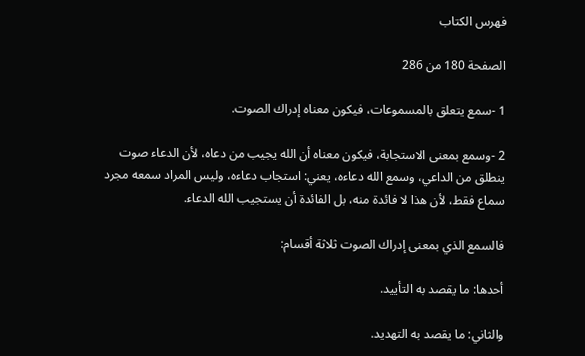فهرس الكتاب

الصفحة 180 من 286

1 -سمع يتعلق بالمسموعات، فيكون معناه إدراك الصوت.

2 -وسمع بمعنى الاستجابة، فيكون معناه أن الله يجيب من دعاه، لأن الدعاء صوت ينطلق من الداعي، وسمع الله دعاءه، يعني: استجاب دعاءه، وليس المراد سمعه مجرد سماع فقط، لأن هذا لا فائدة منه، بل الفائدة أن يستجيب الله الدعاء.

فالسمع الذي بمعنى إدراك الصوت ثلاثة أقسام:

أحدها: ما يقصد به التأييد.

والثاني: ما يقصد به التهديد.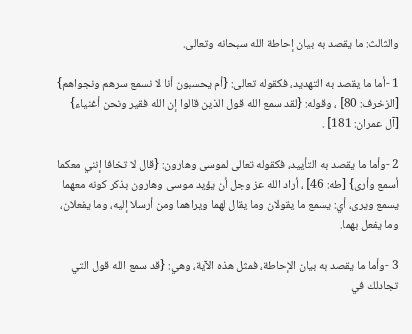والثالث: ما يقصد به بيان إحاطة الله سبحانه وتعالى.

1 -أما ما يقصد به التهديد، فكقوله تعالى: {أم يحسبون أنا لا نسمع سرهم ونجواهم} [الزخرف: 80] ، وقوله: {لقد سمع الله قول الذين قالوا إن الله فقير ونحن أغنياء} [آل عمران: 181] .

2 -وأما ما يقصد به التأييد، فكقوله تعالى لموسى وهارون: {قال لا تخافا إنني معكما أسمع وأرى} [طه: 46] ، أراد الله عز وجل أن يؤيد موسى وهارون بذكر كونه معهما يسمع ويرى، أي: يسمع ما يقولان وما يقال لهما ويراهما ومن أرسلا إليه، وما يفعلان، وما يفعل بهما.

3 -وأما ما يقصد به بيان الإحاطة، فمثل هذه الآية، وهي: {قد سمع الله قول التي تجادلك في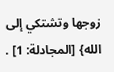زوجها وتشتكي إلى الله} [المجادلة: 1] .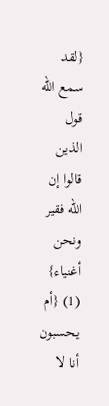{لقد سمع الله قول الذين قالوا إن الله فقير ونحن أغنياء} (1) {أم يحسبون أنا لا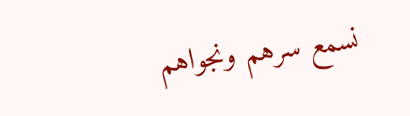نسمع سرهم ونجواهم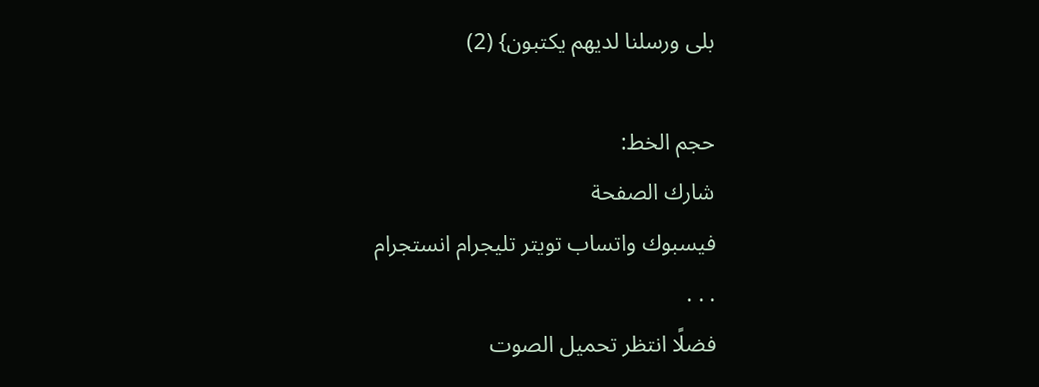بلى ورسلنا لديهم يكتبون} (2)

حجم الخط:
شارك الصفحة
فيسبوك واتساب تويتر تليجرام انستجرام
. . .
فضلًا انتظر تحميل الصوت